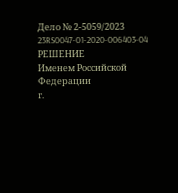Дело № 2-5059/2023
23RS0047-01-2020-006403-04
РЕШЕНИЕ
Именем Российской Федерации
г.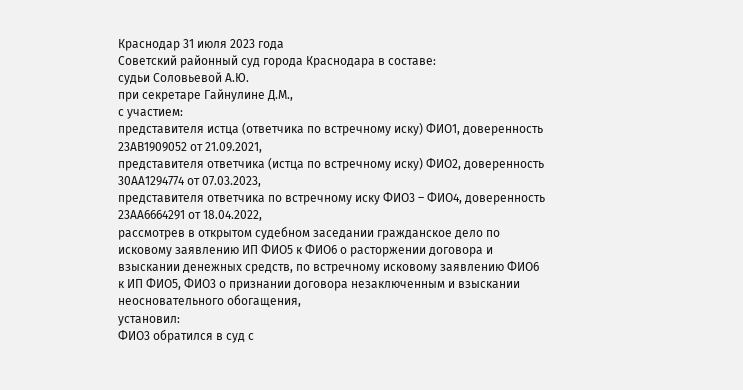Краснодар 31 июля 2023 года
Советский районный суд города Краснодара в составе:
судьи Соловьевой А.Ю.
при секретаре Гайнулине Д.М.,
с участием:
представителя истца (ответчика по встречному иску) ФИО1, доверенность 23АВ1909052 от 21.09.2021,
представителя ответчика (истца по встречному иску) ФИО2, доверенность 30АА1294774 от 07.03.2023,
представителя ответчика по встречному иску ФИО3 – ФИО4, доверенность 23АА6664291 от 18.04.2022,
рассмотрев в открытом судебном заседании гражданское дело по исковому заявлению ИП ФИО5 к ФИО6 о расторжении договора и взыскании денежных средств, по встречному исковому заявлению ФИО6 к ИП ФИО5, ФИО3 о признании договора незаключенным и взыскании неосновательного обогащения,
установил:
ФИО3 обратился в суд с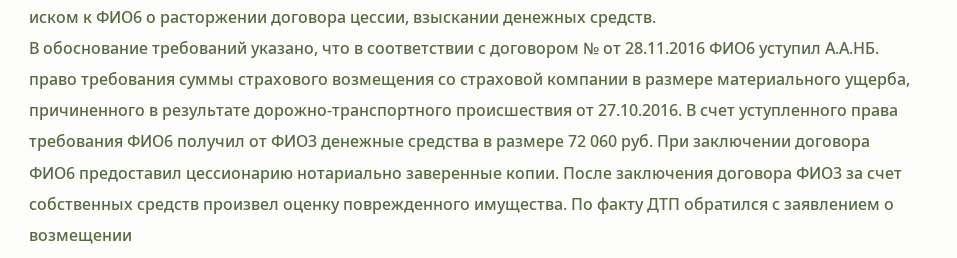иском к ФИО6 о расторжении договора цессии, взыскании денежных средств.
В обоснование требований указано, что в соответствии с договором № от 28.11.2016 ФИО6 уступил А.А.НБ. право требования суммы страхового возмещения со страховой компании в размере материального ущерба, причиненного в результате дорожно-транспортного происшествия от 27.10.2016. В счет уступленного права требования ФИО6 получил от ФИО3 денежные средства в размере 72 060 руб. При заключении договора ФИО6 предоставил цессионарию нотариально заверенные копии. После заключения договора ФИО3 за счет собственных средств произвел оценку поврежденного имущества. По факту ДТП обратился с заявлением о возмещении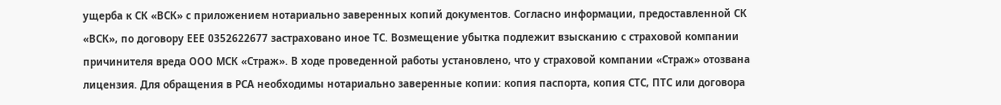ущерба к СК «ВСК» с приложением нотариально заверенных копий документов. Согласно информации, предоставленной СК «ВСК», по договору ЕЕЕ 0352622677 застраховано иное ТС. Возмещение убытка подлежит взысканию с страховой компании причинителя вреда ООО МСК «Страж». В ходе проведенной работы установлено, что у страховой компании «Страж» отозвана лицензия. Для обращения в РСА необходимы нотариально заверенные копии: копия паспорта, копия СТС, ПТС или договора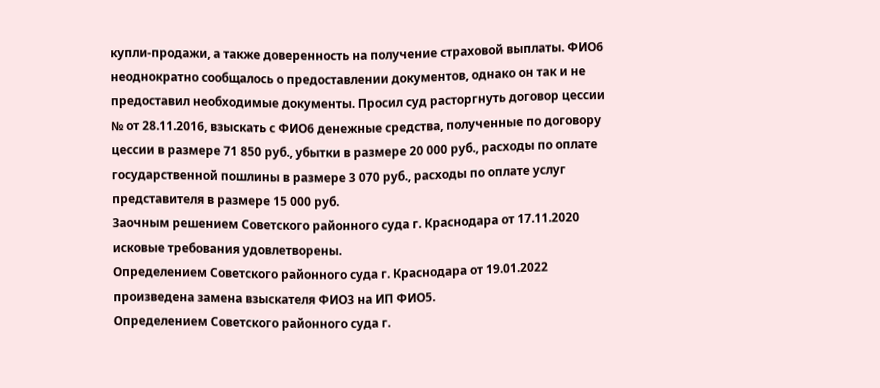купли-продажи, а также доверенность на получение страховой выплаты. ФИО6 неоднократно сообщалось о предоставлении документов, однако он так и не предоставил необходимые документы. Просил суд расторгнуть договор цессии № от 28.11.2016, взыскать с ФИО6 денежные средства, полученные по договору цессии в размере 71 850 руб., убытки в размере 20 000 руб., расходы по оплате государственной пошлины в размере 3 070 руб., расходы по оплате услуг представителя в размере 15 000 руб.
Заочным решением Советского районного суда г. Краснодара от 17.11.2020 исковые требования удовлетворены.
Определением Советского районного суда г. Краснодара от 19.01.2022 произведена замена взыскателя ФИО3 на ИП ФИО5.
Определением Советского районного суда г.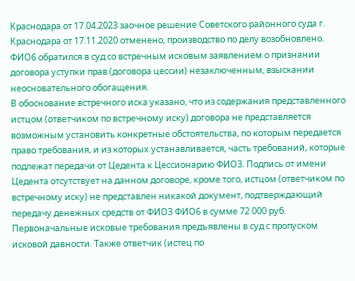Краснодара от 17.04.2023 заочное решение Советского районного суда г. Краснодара от 17.11.2020 отменено, производство по делу возобновлено.
ФИО6 обратился в суд со встречным исковым заявлением о признании договора уступки прав (договора цессии) незаключенным, взыскании неосновательного обогащения.
В обоснование встречного иска указано, что из содержания представленного истцом (ответчиком по встречному иску) договора не представляется возможным установить конкретные обстоятельства, по которым передается право требования, и из которых устанавливается, часть требований, которые подлежат передачи от Цедента к Цессионарию ФИО3. Подпись от имени Цедента отсутствует на данном договоре, кроме того, истцом (ответчиком по встречному иску) не представлен никакой документ, подтверждающий передачу денежных средств от ФИО3 ФИО6 в сумме 72 000 руб. Первоначальные исковые требования предъявлены в суд с пропуском исковой давности. Также ответчик (истец по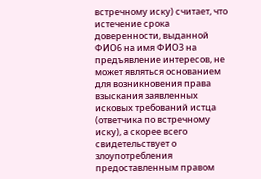встречному иску) считает, что истечение срока доверенности, выданной ФИО6 на имя ФИО3 на предъявление интересов, не может являться основанием для возникновения права взыскания заявленных исковых требований истца (ответчика по встречному иску), а скорее всего свидетельствует о злоупотребления предоставленным правом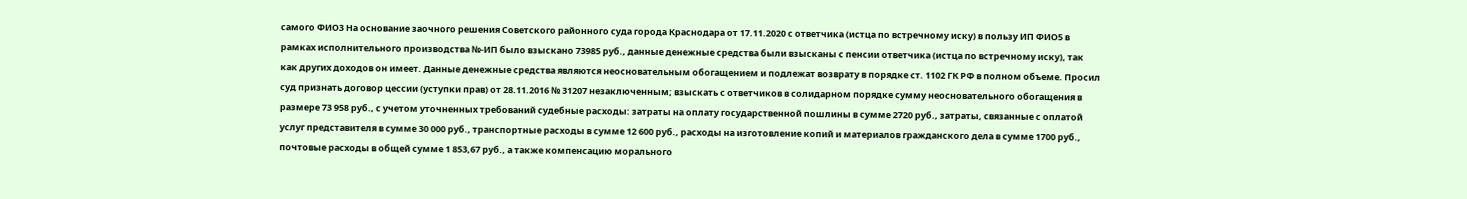самого ФИО3 На основание заочного решения Советского районного суда города Краснодара от 17.11.2020 с ответчика (истца по встречному иску) в пользу ИП ФИО5 в рамках исполнительного производства №-ИП было взыскано 73985 руб., данные денежные средства были взысканы с пенсии ответчика (истца по встречному иску), так как других доходов он имеет. Данные денежные средства являются неосновательным обогащением и подлежат возврату в порядке ст. 1102 ГК РФ в полном объеме. Просил суд признать договор цессии (уступки прав) от 28.11.2016 № 31207 незаключенным; взыскать с ответчиков в солидарном порядке сумму неосновательного обогащения в размере 73 958 руб., с учетом уточненных требований судебные расходы: затраты на оплату государственной пошлины в сумме 2720 руб., затраты, связанные с оплатой услуг представителя в сумме 30 000 руб., транспортные расходы в сумме 12 600 руб., расходы на изготовление копий и материалов гражданского дела в сумме 1700 руб., почтовые расходы в общей сумме 1 853,67 руб., а также компенсацию морального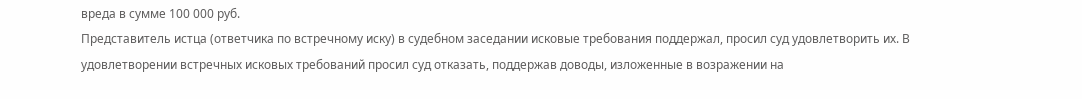вреда в сумме 100 000 руб.
Представитель истца (ответчика по встречному иску) в судебном заседании исковые требования поддержал, просил суд удовлетворить их. В удовлетворении встречных исковых требований просил суд отказать, поддержав доводы, изложенные в возражении на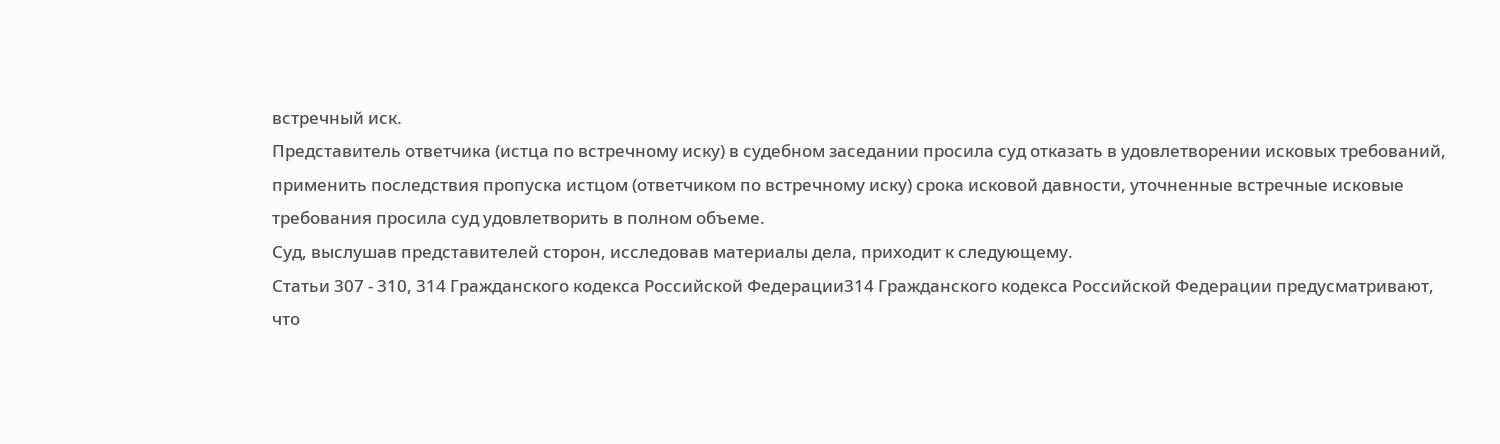встречный иск.
Представитель ответчика (истца по встречному иску) в судебном заседании просила суд отказать в удовлетворении исковых требований, применить последствия пропуска истцом (ответчиком по встречному иску) срока исковой давности, уточненные встречные исковые требования просила суд удовлетворить в полном объеме.
Суд, выслушав представителей сторон, исследовав материалы дела, приходит к следующему.
Статьи 307 - 310, 314 Гражданского кодекса Российской Федерации314 Гражданского кодекса Российской Федерации предусматривают, что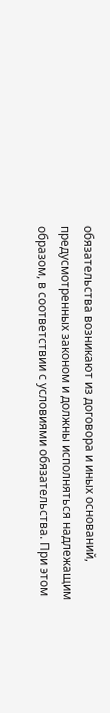обязательства возникают из договора и иных оснований, предусмотренных законом и должны исполняться надлежащим образом, в соответствии с условиями обязательства. При этом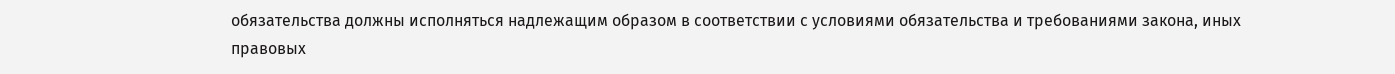обязательства должны исполняться надлежащим образом в соответствии с условиями обязательства и требованиями закона, иных правовых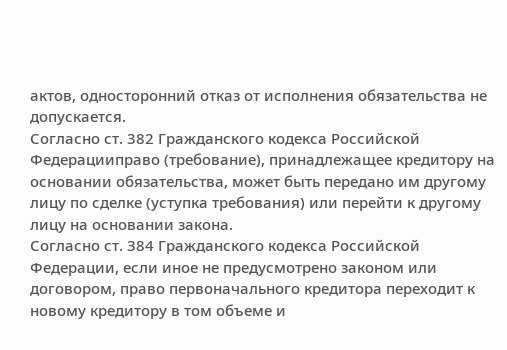актов, односторонний отказ от исполнения обязательства не допускается.
Согласно ст. 382 Гражданского кодекса Российской Федерацииправо (требование), принадлежащее кредитору на основании обязательства, может быть передано им другому лицу по сделке (уступка требования) или перейти к другому лицу на основании закона.
Согласно ст. 384 Гражданского кодекса Российской Федерации, если иное не предусмотрено законом или договором, право первоначального кредитора переходит к новому кредитору в том объеме и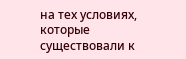на тех условиях, которые существовали к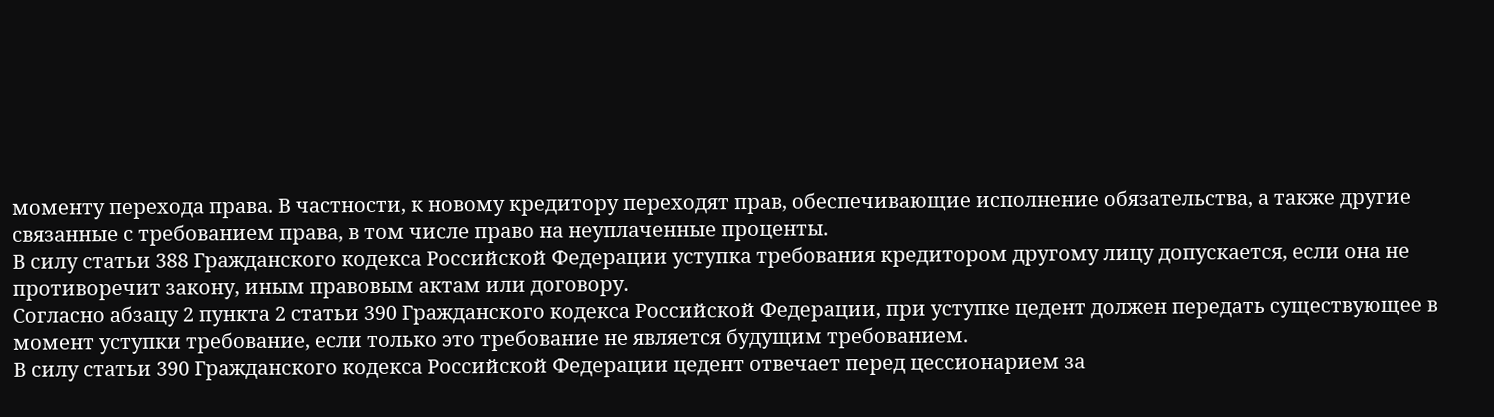моменту перехода права. В частности, к новому кредитору переходят прав, обеспечивающие исполнение обязательства, а также другие связанные с требованием права, в том числе право на неуплаченные проценты.
В силу статьи 388 Гражданского кодекса Российской Федерации уступка требования кредитором другому лицу допускается, если она не противоречит закону, иным правовым актам или договору.
Согласно абзацу 2 пункта 2 статьи 390 Гражданского кодекса Российской Федерации, при уступке цедент должен передать существующее в момент уступки требование, если только это требование не является будущим требованием.
В силу статьи 390 Гражданского кодекса Российской Федерации цедент отвечает перед цессионарием за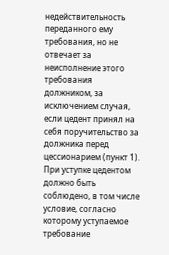недействительность переданного ему требования, но не отвечает за неисполнение этого требования должником, за исключением случая, если цедент принял на себя поручительство за должника перед цессионарием (пункт 1).
При уступке цедентом должно быть соблюдено, в том числе условие, согласно которому уступаемое требование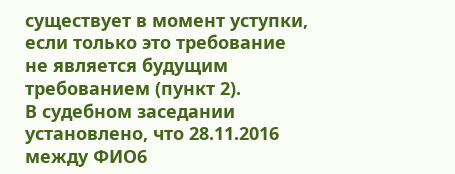существует в момент уступки, если только это требование не является будущим требованием (пункт 2).
В судебном заседании установлено, что 28.11.2016 между ФИО6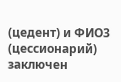(цедент) и ФИО3 (цессионарий) заключен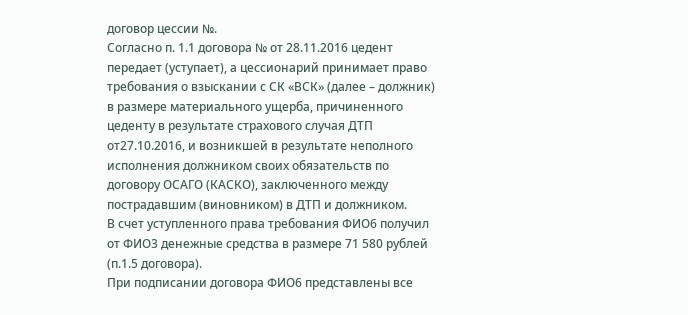договор цессии №.
Согласно п. 1.1 договора № от 28.11.2016 цедент передает (уступает), а цессионарий принимает право требования о взыскании с СК «ВСК» (далее – должник) в размере материального ущерба, причиненного цеденту в результате страхового случая ДТП от27.10.2016, и возникшей в результате неполного исполнения должником своих обязательств по договору ОСАГО (КАСКО), заключенного между пострадавшим (виновником) в ДТП и должником.
В счет уступленного права требования ФИО6 получил от ФИО3 денежные средства в размере 71 580 рублей (п.1.5 договора).
При подписании договора ФИО6 представлены все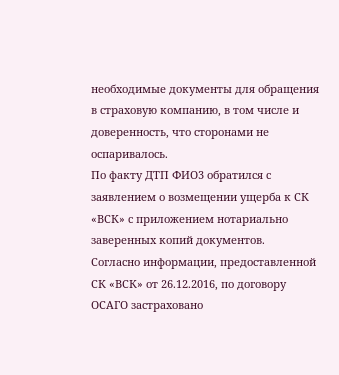необходимые документы для обращения в страховую компанию, в том числе и доверенность, что сторонами не оспаривалось.
По факту ДТП ФИО3 обратился с заявлением о возмещении ущерба к СК «ВСК» с приложением нотариально заверенных копий документов.
Согласно информации, предоставленной СК «ВСК» от 26.12.2016, по договору ОСАГО застраховано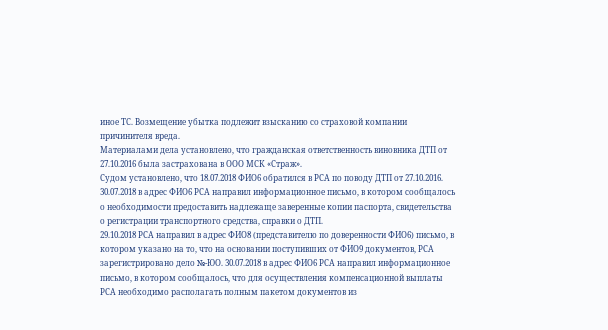иное ТС. Возмещение убытка подлежит взысканию со страховой компании причинителя вреда.
Материалами дела установлено, что гражданская ответственность виновника ДТП от 27.10.2016 была застрахована в ООО МСК «Страж».
Судом установлено, что 18.07.2018 ФИО6 обратился в РСА по поводу ДТП от 27.10.2016.
30.07.2018 в адрес ФИО6 РСА направил информационное письмо, в котором сообщалось о необходимости предоставить надлежаще заверенные копии паспорта, свидетельства о регистрации транспортного средства, справки о ДТП.
29.10.2018 РСА направил в адрес ФИО8 (представителю по доверенности ФИО6) письмо, в котором указано на то, что на основании поступивших от ФИО9 документов, РСА зарегистрировано дело №-ЮО. 30.07.2018 в адрес ФИО6 РСА направил информационное письмо, в котором сообщалось, что для осуществления компенсационной выплаты РСА необходимо располагать полным пакетом документов из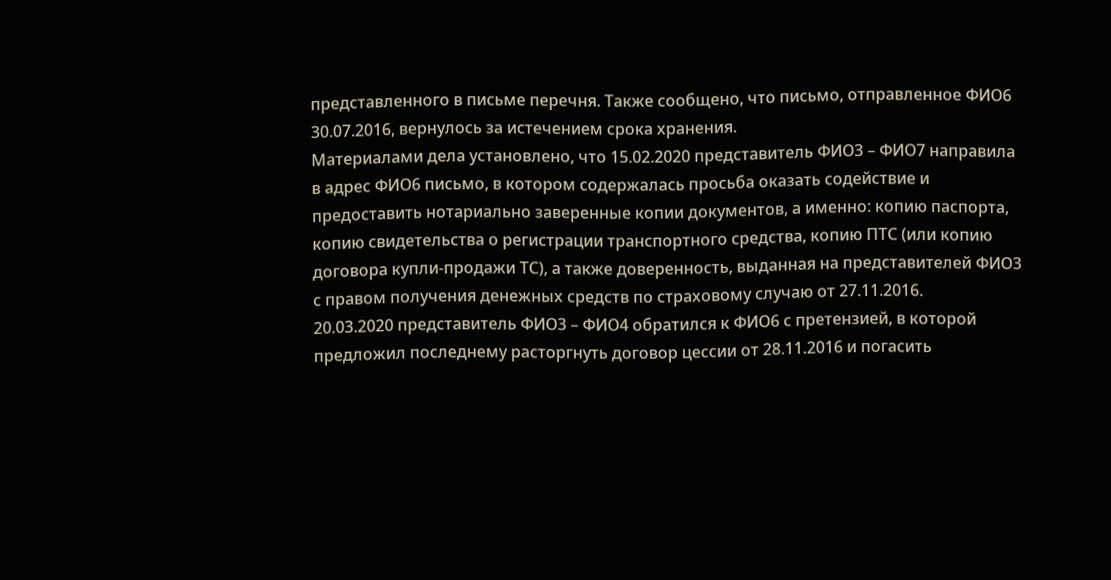представленного в письме перечня. Также сообщено, что письмо, отправленное ФИО6 30.07.2016, вернулось за истечением срока хранения.
Материалами дела установлено, что 15.02.2020 представитель ФИО3 – ФИО7 направила в адрес ФИО6 письмо, в котором содержалась просьба оказать содействие и предоставить нотариально заверенные копии документов, а именно: копию паспорта, копию свидетельства о регистрации транспортного средства, копию ПТС (или копию договора купли-продажи ТС), а также доверенность, выданная на представителей ФИО3 с правом получения денежных средств по страховому случаю от 27.11.2016.
20.03.2020 представитель ФИО3 – ФИО4 обратился к ФИО6 с претензией, в которой предложил последнему расторгнуть договор цессии от 28.11.2016 и погасить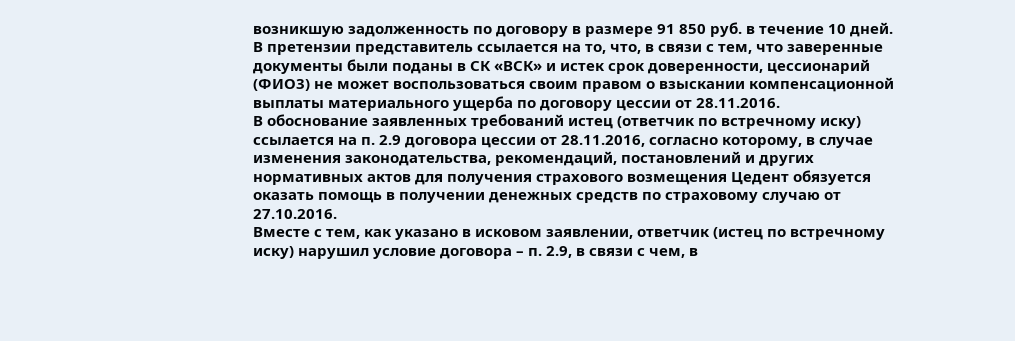возникшую задолженность по договору в размере 91 850 руб. в течение 10 дней.
В претензии представитель ссылается на то, что, в связи с тем, что заверенные документы были поданы в СК «ВСК» и истек срок доверенности, цессионарий (ФИО3) не может воспользоваться своим правом о взыскании компенсационной выплаты материального ущерба по договору цессии от 28.11.2016.
В обоснование заявленных требований истец (ответчик по встречному иску) ссылается на п. 2.9 договора цессии от 28.11.2016, согласно которому, в случае изменения законодательства, рекомендаций, постановлений и других нормативных актов для получения страхового возмещения Цедент обязуется оказать помощь в получении денежных средств по страховому случаю от 27.10.2016.
Вместе с тем, как указано в исковом заявлении, ответчик (истец по встречному иску) нарушил условие договора – п. 2.9, в связи с чем, в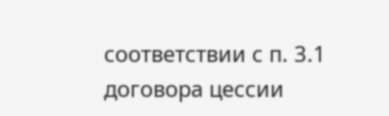соответствии с п. 3.1 договора цессии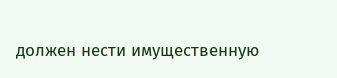должен нести имущественную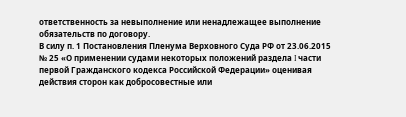ответственность за невыполнение или ненадлежащее выполнение обязательств по договору.
В силу п. 1 Постановления Пленума Верховного Суда РФ от 23.06.2015 № 25 «О применении судами некоторых положений раздела I части первой Гражданского кодекса Российской Федерации» оценивая действия сторон как добросовестные или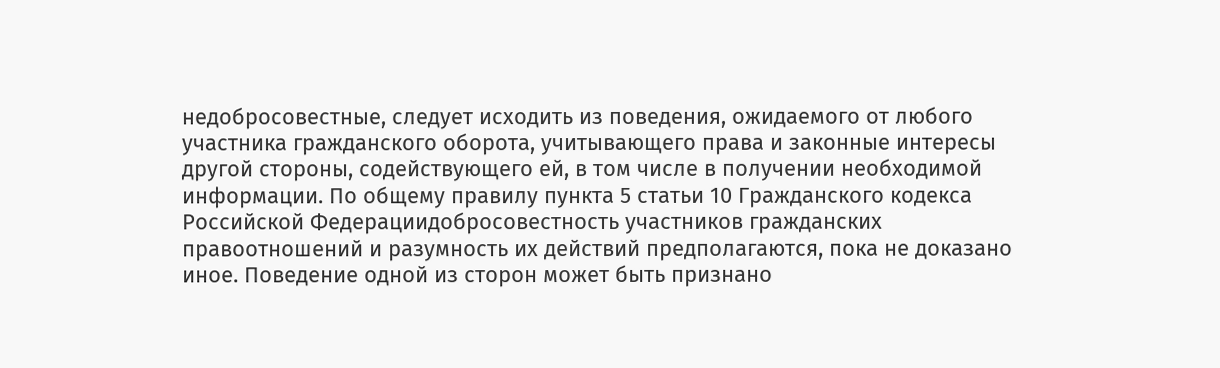недобросовестные, следует исходить из поведения, ожидаемого от любого участника гражданского оборота, учитывающего права и законные интересы другой стороны, содействующего ей, в том числе в получении необходимой информации. По общему правилу пункта 5 статьи 10 Гражданского кодекса Российской Федерациидобросовестность участников гражданских правоотношений и разумность их действий предполагаются, пока не доказано иное. Поведение одной из сторон может быть признано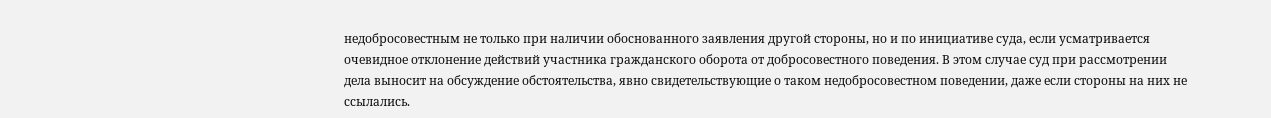недобросовестным не только при наличии обоснованного заявления другой стороны, но и по инициативе суда, если усматривается очевидное отклонение действий участника гражданского оборота от добросовестного поведения. В этом случае суд при рассмотрении дела выносит на обсуждение обстоятельства, явно свидетельствующие о таком недобросовестном поведении, даже если стороны на них не ссылались.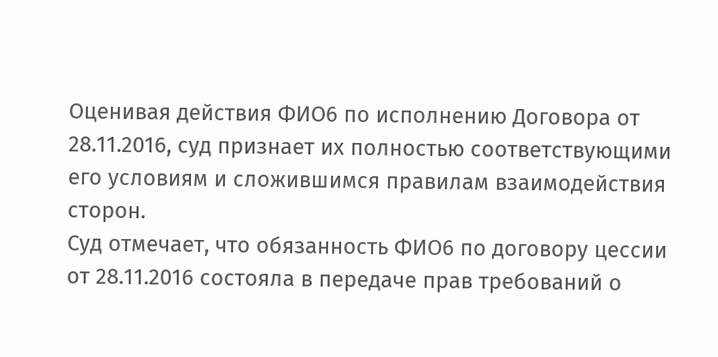Оценивая действия ФИО6 по исполнению Договора от 28.11.2016, суд признает их полностью соответствующими его условиям и сложившимся правилам взаимодействия сторон.
Суд отмечает, что обязанность ФИО6 по договору цессии от 28.11.2016 состояла в передаче прав требований о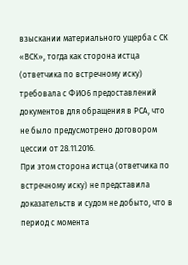взыскании материального ущерба с СК «ВСК», тогда как сторона истца (ответчика по встречному иску) требовала с ФИО6 предоставлений документов для обращения в РСА, что не было предусмотрено договором цессии от 28.11.2016.
При этом сторона истца (ответчика по встречному иску) не представила доказательств и судом не добыто, что в период с момента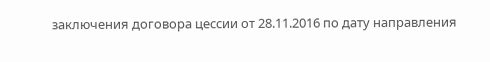заключения договора цессии от 28.11.2016 по дату направления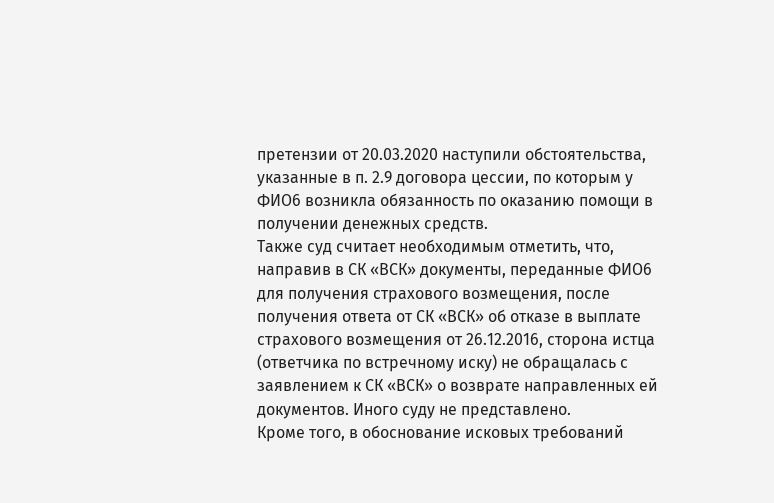претензии от 20.03.2020 наступили обстоятельства, указанные в п. 2.9 договора цессии, по которым у ФИО6 возникла обязанность по оказанию помощи в получении денежных средств.
Также суд считает необходимым отметить, что, направив в СК «ВСК» документы, переданные ФИО6 для получения страхового возмещения, после получения ответа от СК «ВСК» об отказе в выплате страхового возмещения от 26.12.2016, сторона истца (ответчика по встречному иску) не обращалась с заявлением к СК «ВСК» о возврате направленных ей документов. Иного суду не представлено.
Кроме того, в обоснование исковых требований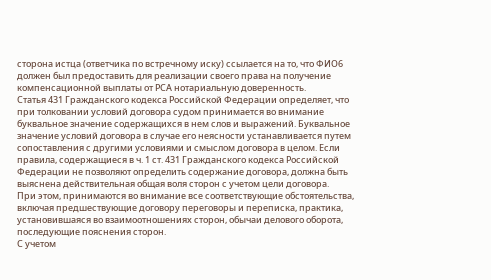сторона истца (ответчика по встречному иску) ссылается на то, что ФИО6 должен был предоставить для реализации своего права на получение компенсационной выплаты от РСА нотариальную доверенность.
Статья 431 Гражданского кодекса Российской Федерации определяет, что при толковании условий договора судом принимается во внимание буквальное значение содержащихся в нем слов и выражений. Буквальное значение условий договора в случае его неясности устанавливается путем сопоставления с другими условиями и смыслом договора в целом. Если правила, содержащиеся в ч. 1 ст. 431 Гражданского кодекса Российской Федерации не позволяют определить содержание договора, должна быть выяснена действительная общая воля сторон с учетом цели договора.
При этом, принимаются во внимание все соответствующие обстоятельства, включая предшествующие договору переговоры и переписка, практика, установившаяся во взаимоотношениях сторон, обычаи делового оборота, последующие пояснения сторон.
С учетом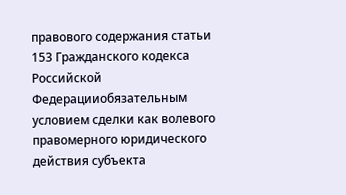правового содержания статьи 153 Гражданского кодекса Российской Федерацииобязательным условием сделки как волевого правомерного юридического действия субъекта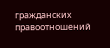гражданских правоотношений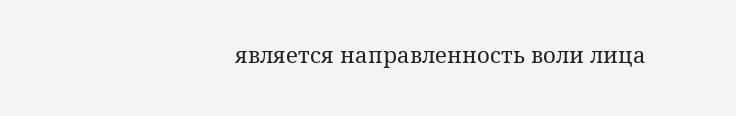является направленность воли лица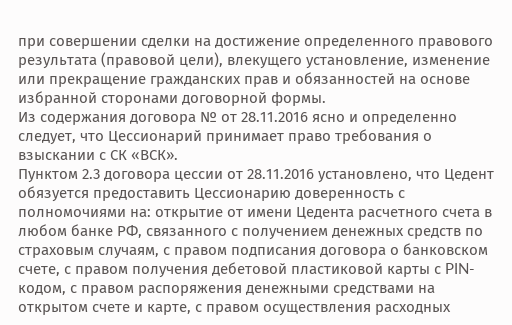при совершении сделки на достижение определенного правового результата (правовой цели), влекущего установление, изменение или прекращение гражданских прав и обязанностей на основе избранной сторонами договорной формы.
Из содержания договора № от 28.11.2016 ясно и определенно следует, что Цессионарий принимает право требования о взыскании с СК «ВСК».
Пунктом 2.3 договора цессии от 28.11.2016 установлено, что Цедент обязуется предоставить Цессионарию доверенность с полномочиями на: открытие от имени Цедента расчетного счета в любом банке РФ, связанного с получением денежных средств по страховым случаям, с правом подписания договора о банковском счете, с правом получения дебетовой пластиковой карты с PIN-кодом, с правом распоряжения денежными средствами на открытом счете и карте, с правом осуществления расходных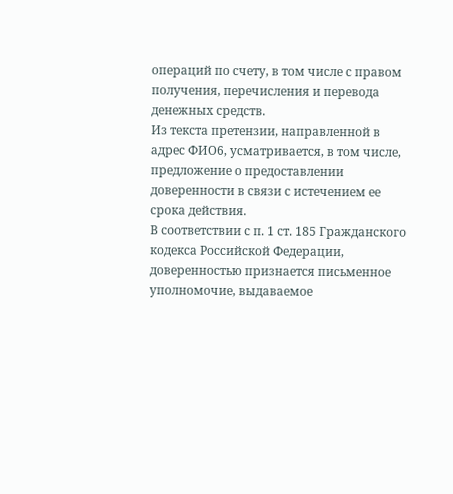операций по счету, в том числе с правом получения, перечисления и перевода денежных средств.
Из текста претензии, направленной в адрес ФИО6, усматривается, в том числе, предложение о предоставлении доверенности в связи с истечением ее срока действия.
В соответствии с п. 1 ст. 185 Гражданского кодекса Российской Федерации, доверенностью признается письменное уполномочие, выдаваемое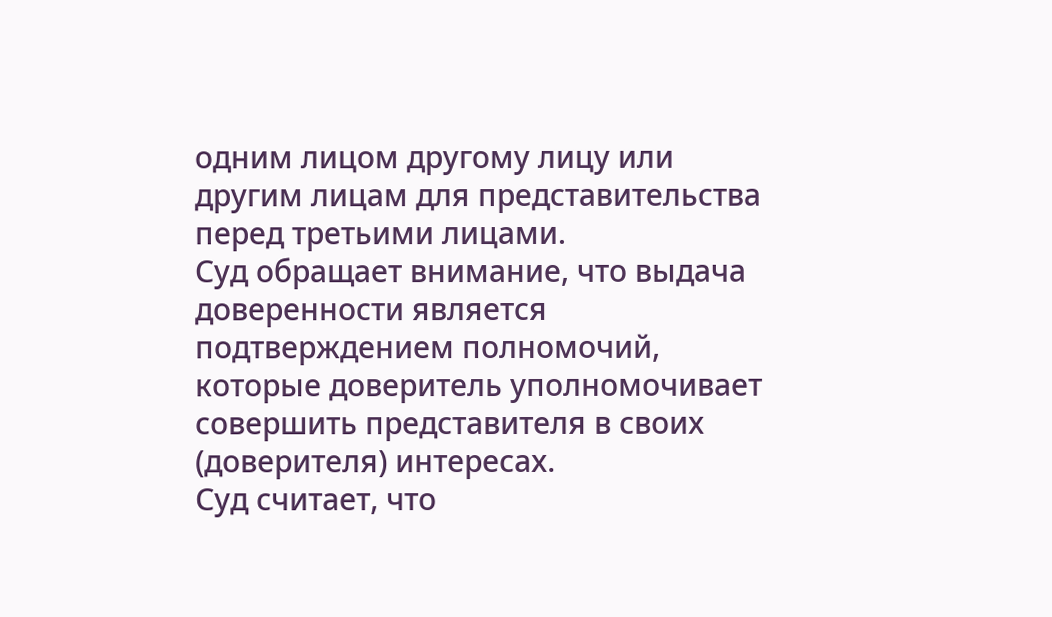одним лицом другому лицу или другим лицам для представительства перед третьими лицами.
Суд обращает внимание, что выдача доверенности является подтверждением полномочий, которые доверитель уполномочивает совершить представителя в своих (доверителя) интересах.
Суд считает, что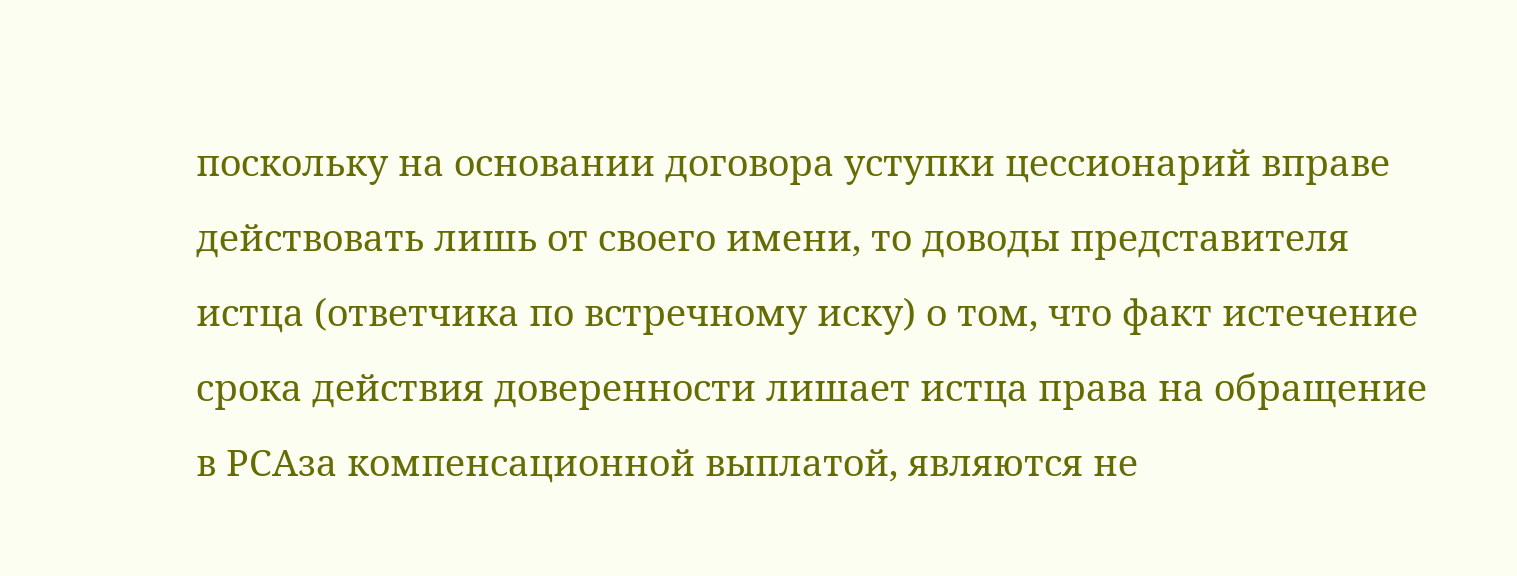поскольку на основании договора уступки цессионарий вправе действовать лишь от своего имени, то доводы представителя истца (ответчика по встречному иску) о том, что факт истечение срока действия доверенности лишает истца права на обращение в РСАза компенсационной выплатой, являются не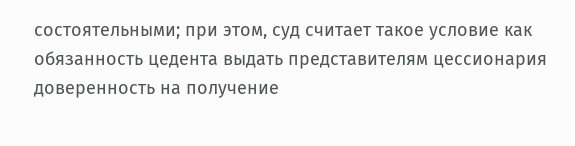состоятельными; при этом, суд считает такое условие как обязанность цедента выдать представителям цессионария доверенность на получение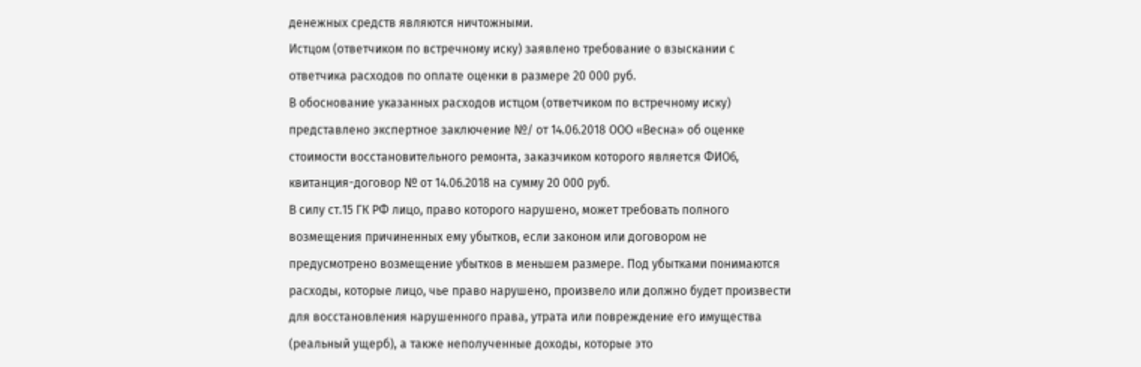денежных средств являются ничтожными.
Истцом (ответчиком по встречному иску) заявлено требование о взыскании с ответчика расходов по оплате оценки в размере 20 000 руб.
В обоснование указанных расходов истцом (ответчиком по встречному иску) представлено экспертное заключение №/ от 14.06.2018 ООО «Весна» об оценке стоимости восстановительного ремонта, заказчиком которого является ФИО6, квитанция-договор № от 14.06.2018 на сумму 20 000 руб.
В силу ст.15 ГК РФ лицо, право которого нарушено, может требовать полного возмещения причиненных ему убытков, если законом или договором не предусмотрено возмещение убытков в меньшем размере. Под убытками понимаются расходы, которые лицо, чье право нарушено, произвело или должно будет произвести для восстановления нарушенного права, утрата или повреждение его имущества (реальный ущерб), а также неполученные доходы, которые это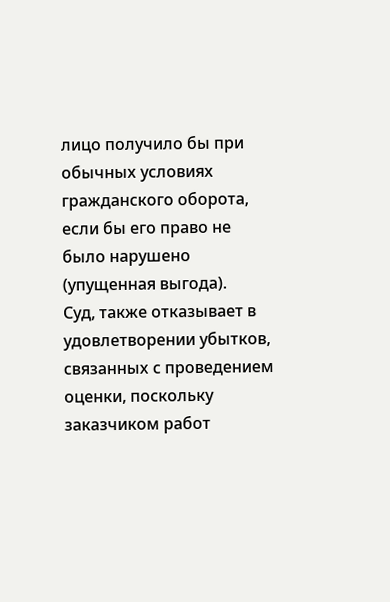лицо получило бы при обычных условиях гражданского оборота, если бы его право не было нарушено (упущенная выгода).
Суд, также отказывает в удовлетворении убытков, связанных с проведением оценки, поскольку заказчиком работ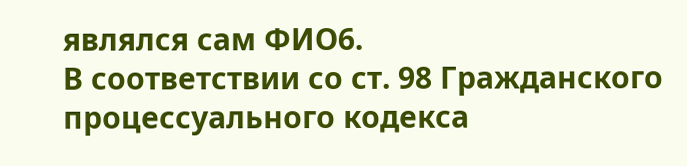являлся сам ФИО6.
В соответствии со ст. 98 Гражданского процессуального кодекса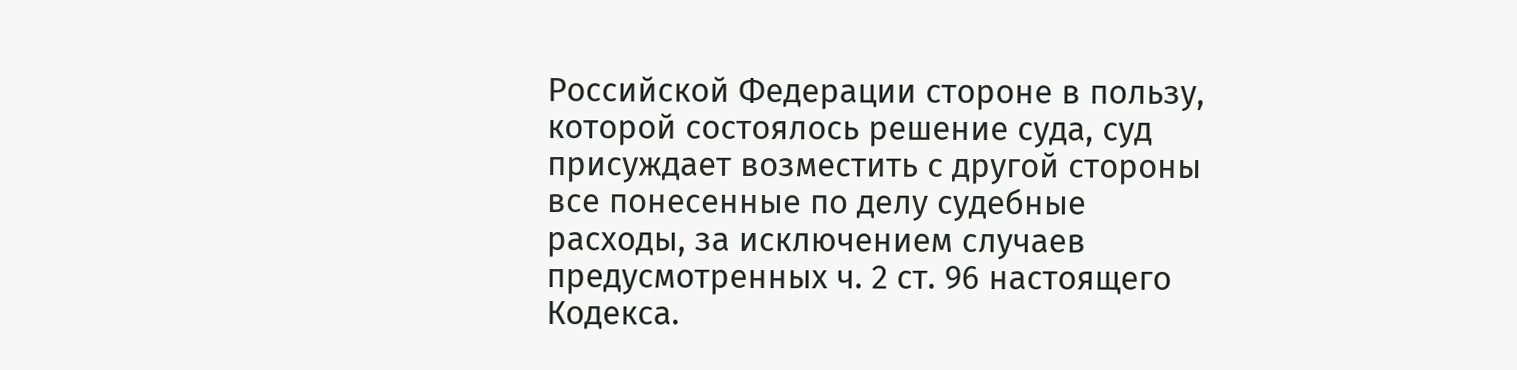Российской Федерации стороне в пользу, которой состоялось решение суда, суд присуждает возместить с другой стороны все понесенные по делу судебные расходы, за исключением случаев предусмотренных ч. 2 ст. 96 настоящего Кодекса.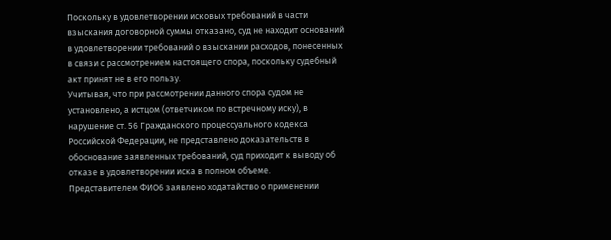Поскольку в удовлетворении исковых требований в части взыскания договорной суммы отказано, суд не находит оснований в удовлетворении требований о взыскании расходов, понесенных в связи с рассмотрением настоящего спора, поскольку судебный акт принят не в его пользу.
Учитывая, что при рассмотрении данного спора судом не установлено, а истцом (ответчиком по встречному иску), в нарушение ст. 56 Гражданского процессуального кодекса Российской Федерации, не представлено доказательств в обоснование заявленных требований, суд приходит к выводу об отказе в удовлетворении иска в полном объеме.
Представителем ФИО6 заявлено ходатайство о применении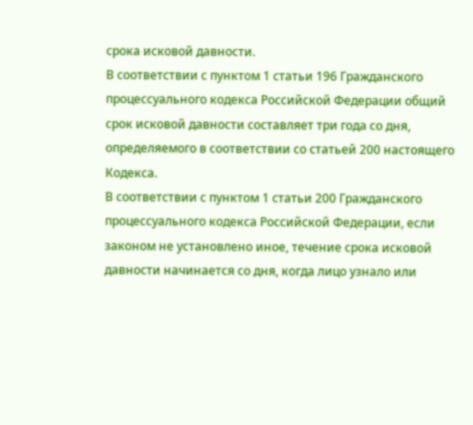срока исковой давности.
В соответствии с пунктом 1 статьи 196 Гражданского процессуального кодекса Российской Федерации общий срок исковой давности составляет три года со дня, определяемого в соответствии со статьей 200 настоящего Кодекса.
В соответствии с пунктом 1 статьи 200 Гражданского процессуального кодекса Российской Федерации, если законом не установлено иное, течение срока исковой давности начинается со дня, когда лицо узнало или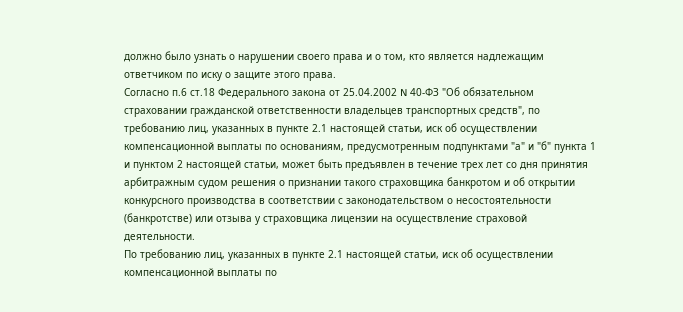должно было узнать о нарушении своего права и о том, кто является надлежащим ответчиком по иску о защите этого права.
Согласно п.6 ст.18 Федерального закона от 25.04.2002 N 40-ФЗ "Об обязательном страховании гражданской ответственности владельцев транспортных средств", по требованию лиц, указанных в пункте 2.1 настоящей статьи, иск об осуществлении компенсационной выплаты по основаниям, предусмотренным подпунктами "а" и "б" пункта 1 и пунктом 2 настоящей статьи, может быть предъявлен в течение трех лет со дня принятия арбитражным судом решения о признании такого страховщика банкротом и об открытии конкурсного производства в соответствии с законодательством о несостоятельности (банкротстве) или отзыва у страховщика лицензии на осуществление страховой деятельности.
По требованию лиц, указанных в пункте 2.1 настоящей статьи, иск об осуществлении компенсационной выплаты по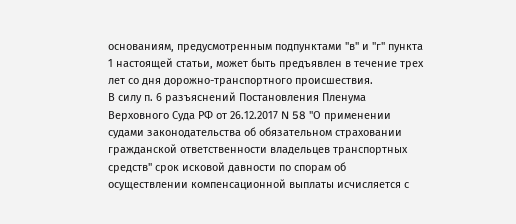основаниям, предусмотренным подпунктами "в" и "г" пункта 1 настоящей статьи, может быть предъявлен в течение трех лет со дня дорожно-транспортного происшествия.
В силу п. 6 разъяснений Постановления Пленума Верховного Суда РФ от 26.12.2017 N 58 "О применении судами законодательства об обязательном страховании гражданской ответственности владельцев транспортных средств" срок исковой давности по спорам об осуществлении компенсационной выплаты исчисляется с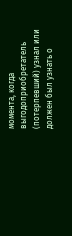момента, когда выгодоприобретатель (потерпевший) узнал или должен был узнать о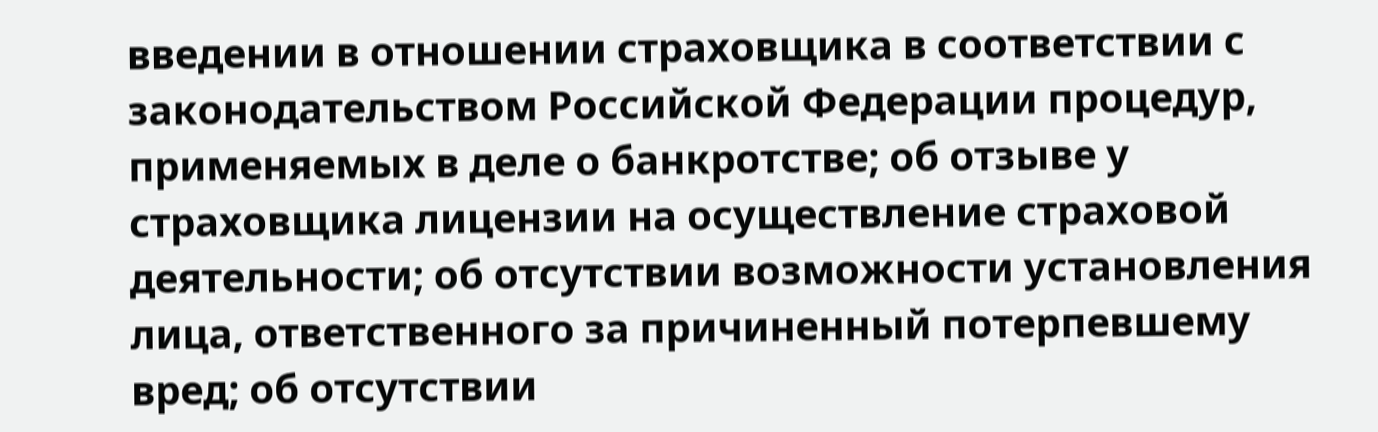введении в отношении страховщика в соответствии с законодательством Российской Федерации процедур, применяемых в деле о банкротстве; об отзыве у страховщика лицензии на осуществление страховой деятельности; об отсутствии возможности установления лица, ответственного за причиненный потерпевшему вред; об отсутствии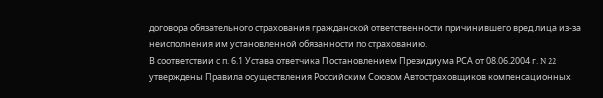договора обязательного страхования гражданской ответственности причинившего вред лица из-за неисполнения им установленной обязанности по страхованию.
В соответствии с п. 6.1 Устава ответчика Постановлением Президиума РСА от 08.06.2004 г. N 22 утверждены Правила осуществления Российским Союзом Автостраховщиков компенсационных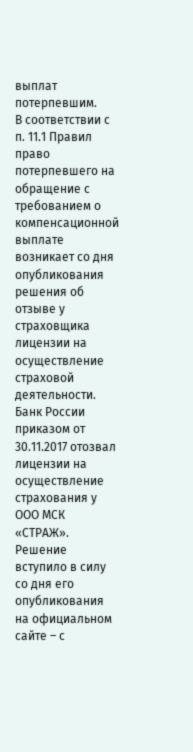выплат потерпевшим.
В соответствии с п. 11.1 Правил право потерпевшего на обращение с требованием о компенсационной выплате возникает со дня опубликования решения об отзыве у страховщика лицензии на осуществление страховой деятельности.
Банк России приказом от 30.11.2017 отозвал лицензии на осуществление страхования у ООО МСК «СТРАЖ». Решение вступило в силу со дня его опубликования на официальном сайте – с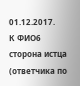01.12.2017.
К ФИО6 сторона истца (ответчика по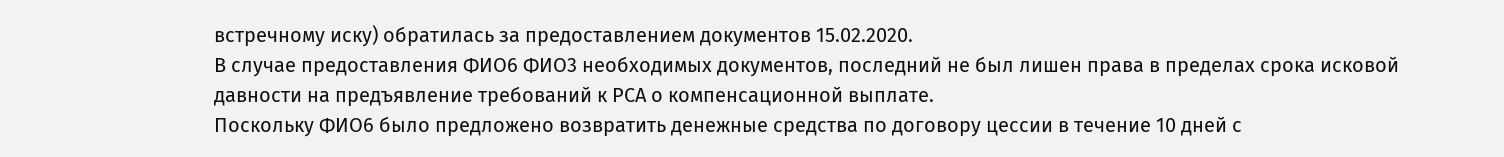встречному иску) обратилась за предоставлением документов 15.02.2020.
В случае предоставления ФИО6 ФИО3 необходимых документов, последний не был лишен права в пределах срока исковой давности на предъявление требований к РСА о компенсационной выплате.
Поскольку ФИО6 было предложено возвратить денежные средства по договору цессии в течение 10 дней с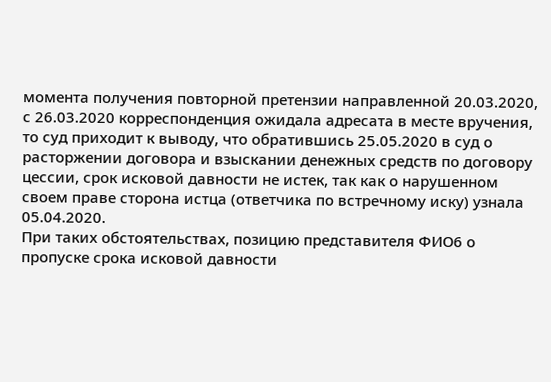момента получения повторной претензии направленной 20.03.2020, с 26.03.2020 корреспонденция ожидала адресата в месте вручения, то суд приходит к выводу, что обратившись 25.05.2020 в суд о расторжении договора и взыскании денежных средств по договору цессии, срок исковой давности не истек, так как о нарушенном своем праве сторона истца (ответчика по встречному иску) узнала 05.04.2020.
При таких обстоятельствах, позицию представителя ФИО6 о пропуске срока исковой давности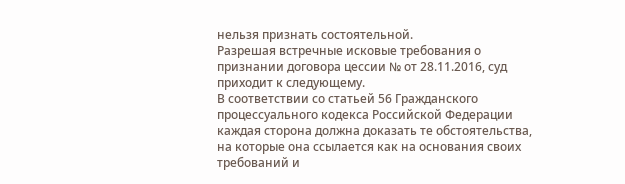нельзя признать состоятельной.
Разрешая встречные исковые требования о признании договора цессии № от 28.11.2016, суд приходит к следующему.
В соответствии со статьей 56 Гражданского процессуального кодекса Российской Федерации каждая сторона должна доказать те обстоятельства, на которые она ссылается как на основания своих требований и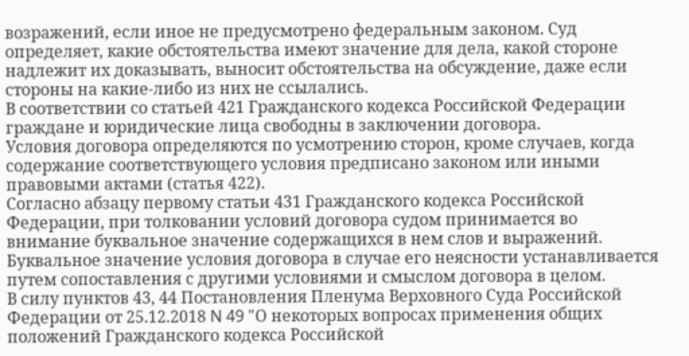возражений, если иное не предусмотрено федеральным законом. Суд определяет, какие обстоятельства имеют значение для дела, какой стороне надлежит их доказывать, выносит обстоятельства на обсуждение, даже если стороны на какие-либо из них не ссылались.
В соответствии со статьей 421 Гражданского кодекса Российской Федерации граждане и юридические лица свободны в заключении договора.
Условия договора определяются по усмотрению сторон, кроме случаев, когда содержание соответствующего условия предписано законом или иными правовыми актами (статья 422).
Согласно абзацу первому статьи 431 Гражданского кодекса Российской Федерации, при толковании условий договора судом принимается во внимание буквальное значение содержащихся в нем слов и выражений. Буквальное значение условия договора в случае его неясности устанавливается путем сопоставления с другими условиями и смыслом договора в целом.
В силу пунктов 43, 44 Постановления Пленума Верховного Суда Российской Федерации от 25.12.2018 N 49 "О некоторых вопросах применения общих положений Гражданского кодекса Российской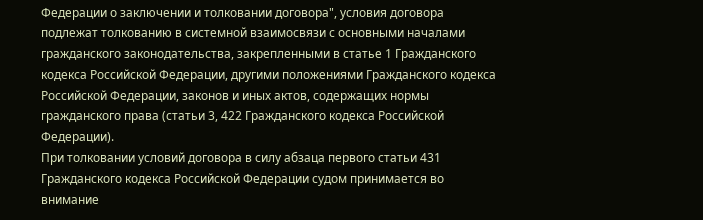Федерации о заключении и толковании договора", условия договора подлежат толкованию в системной взаимосвязи с основными началами гражданского законодательства, закрепленными в статье 1 Гражданского кодекса Российской Федерации, другими положениями Гражданского кодекса Российской Федерации, законов и иных актов, содержащих нормы гражданского права (статьи 3, 422 Гражданского кодекса Российской Федерации).
При толковании условий договора в силу абзаца первого статьи 431 Гражданского кодекса Российской Федерации судом принимается во внимание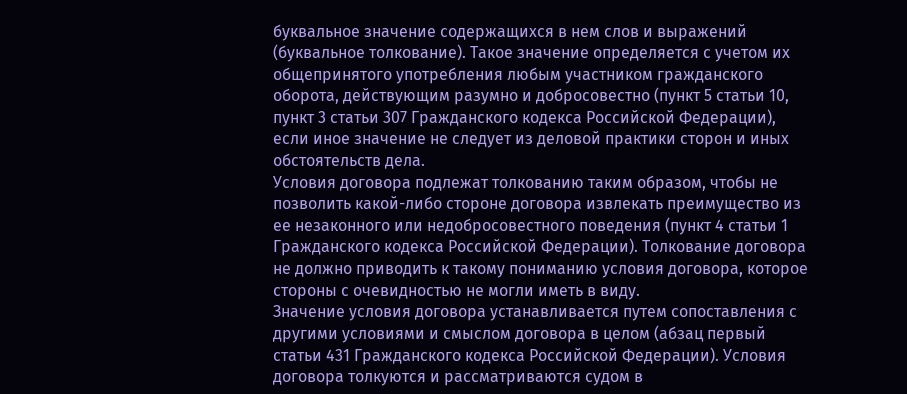буквальное значение содержащихся в нем слов и выражений (буквальное толкование). Такое значение определяется с учетом их общепринятого употребления любым участником гражданского оборота, действующим разумно и добросовестно (пункт 5 статьи 10, пункт 3 статьи 307 Гражданского кодекса Российской Федерации), если иное значение не следует из деловой практики сторон и иных обстоятельств дела.
Условия договора подлежат толкованию таким образом, чтобы не позволить какой-либо стороне договора извлекать преимущество из ее незаконного или недобросовестного поведения (пункт 4 статьи 1 Гражданского кодекса Российской Федерации). Толкование договора не должно приводить к такому пониманию условия договора, которое стороны с очевидностью не могли иметь в виду.
Значение условия договора устанавливается путем сопоставления с другими условиями и смыслом договора в целом (абзац первый статьи 431 Гражданского кодекса Российской Федерации). Условия договора толкуются и рассматриваются судом в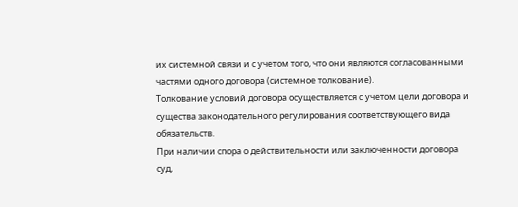их системной связи и с учетом того, что они являются согласованными частями одного договора (системное толкование).
Толкование условий договора осуществляется с учетом цели договора и существа законодательного регулирования соответствующего вида обязательств.
При наличии спора о действительности или заключенности договора суд,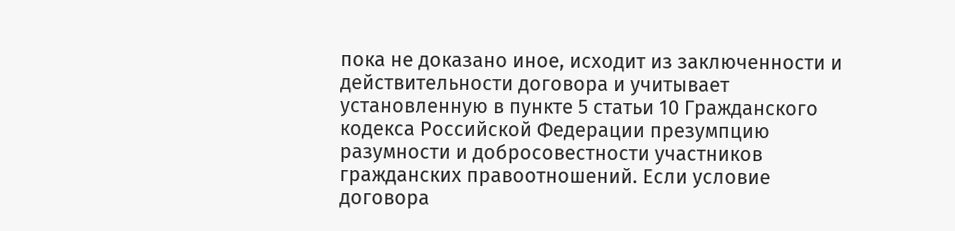пока не доказано иное, исходит из заключенности и действительности договора и учитывает установленную в пункте 5 статьи 10 Гражданского кодекса Российской Федерации презумпцию разумности и добросовестности участников гражданских правоотношений. Если условие договора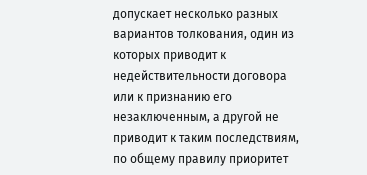допускает несколько разных вариантов толкования, один из которых приводит к недействительности договора или к признанию его незаключенным, а другой не приводит к таким последствиям, по общему правилу приоритет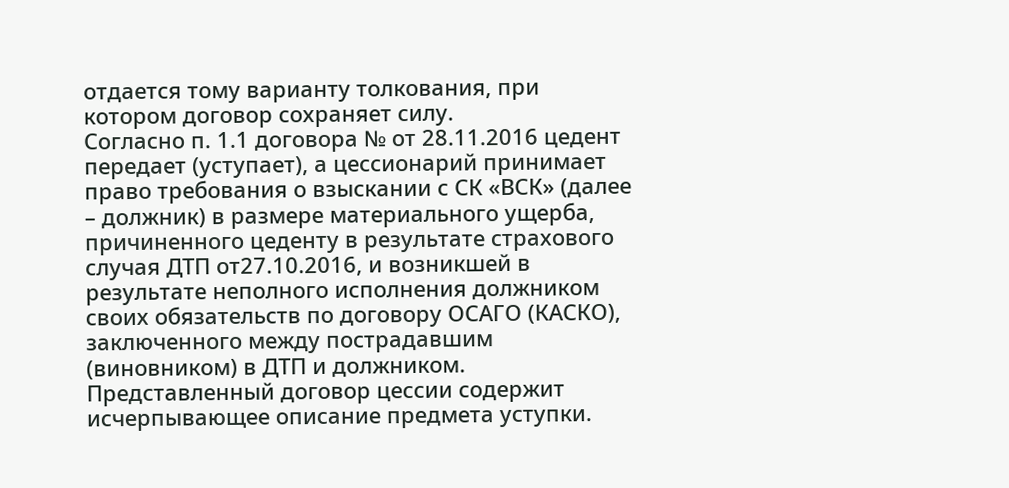отдается тому варианту толкования, при котором договор сохраняет силу.
Согласно п. 1.1 договора № от 28.11.2016 цедент передает (уступает), а цессионарий принимает право требования о взыскании с СК «ВСК» (далее – должник) в размере материального ущерба, причиненного цеденту в результате страхового случая ДТП от27.10.2016, и возникшей в результате неполного исполнения должником своих обязательств по договору ОСАГО (КАСКО), заключенного между пострадавшим (виновником) в ДТП и должником.
Представленный договор цессии содержит исчерпывающее описание предмета уступки.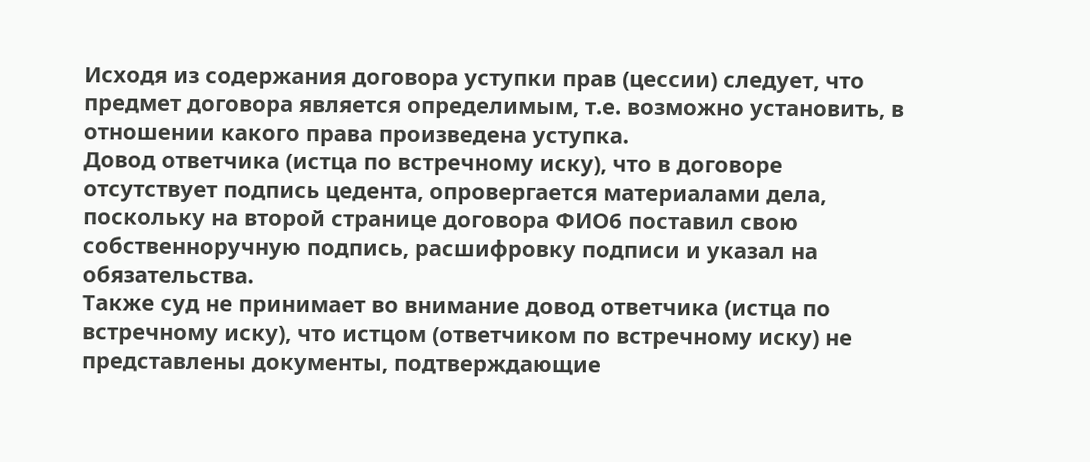Исходя из содержания договора уступки прав (цессии) следует, что предмет договора является определимым, т.е. возможно установить, в отношении какого права произведена уступка.
Довод ответчика (истца по встречному иску), что в договоре отсутствует подпись цедента, опровергается материалами дела, поскольку на второй странице договора ФИО6 поставил свою собственноручную подпись, расшифровку подписи и указал на обязательства.
Также суд не принимает во внимание довод ответчика (истца по встречному иску), что истцом (ответчиком по встречному иску) не представлены документы, подтверждающие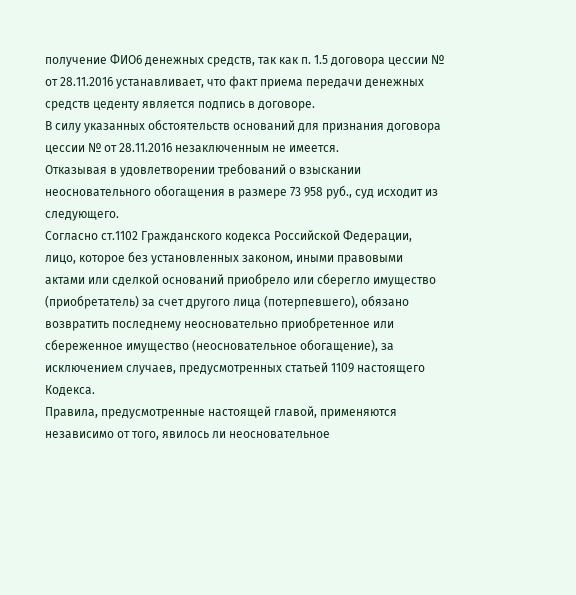получение ФИО6 денежных средств, так как п. 1.5 договора цессии № от 28.11.2016 устанавливает, что факт приема передачи денежных средств цеденту является подпись в договоре.
В силу указанных обстоятельств оснований для признания договора цессии № от 28.11.2016 незаключенным не имеется.
Отказывая в удовлетворении требований о взыскании неосновательного обогащения в размере 73 958 руб., суд исходит из следующего.
Согласно ст.1102 Гражданского кодекса Российской Федерации, лицо, которое без установленных законом, иными правовыми актами или сделкой оснований приобрело или сберегло имущество (приобретатель) за счет другого лица (потерпевшего), обязано возвратить последнему неосновательно приобретенное или сбереженное имущество (неосновательное обогащение), за исключением случаев, предусмотренных статьей 1109 настоящего Кодекса.
Правила, предусмотренные настоящей главой, применяются независимо от того, явилось ли неосновательное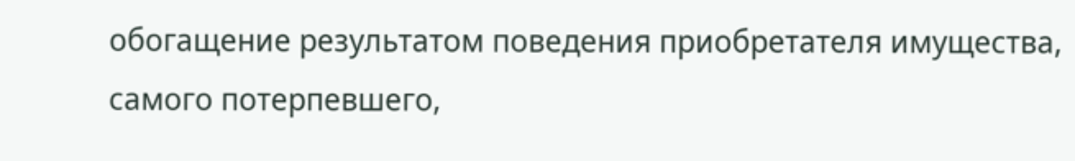обогащение результатом поведения приобретателя имущества, самого потерпевшего,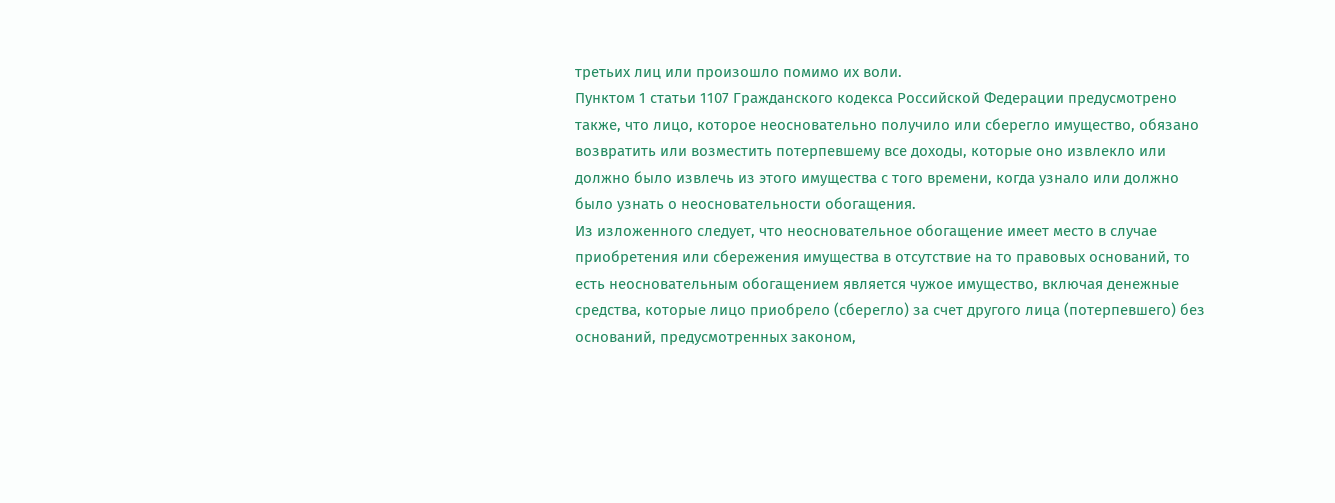третьих лиц или произошло помимо их воли.
Пунктом 1 статьи 1107 Гражданского кодекса Российской Федерации предусмотрено также, что лицо, которое неосновательно получило или сберегло имущество, обязано возвратить или возместить потерпевшему все доходы, которые оно извлекло или должно было извлечь из этого имущества с того времени, когда узнало или должно было узнать о неосновательности обогащения.
Из изложенного следует, что неосновательное обогащение имеет место в случае приобретения или сбережения имущества в отсутствие на то правовых оснований, то есть неосновательным обогащением является чужое имущество, включая денежные средства, которые лицо приобрело (сберегло) за счет другого лица (потерпевшего) без оснований, предусмотренных законом,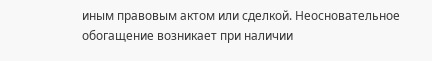иным правовым актом или сделкой. Неосновательное обогащение возникает при наличии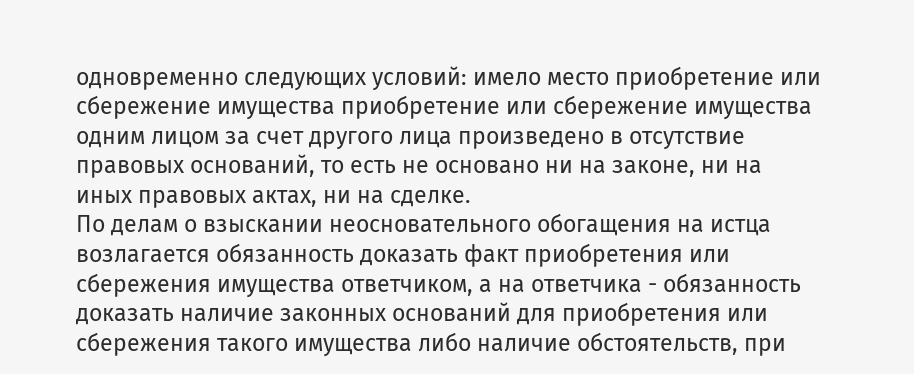одновременно следующих условий: имело место приобретение или сбережение имущества приобретение или сбережение имущества одним лицом за счет другого лица произведено в отсутствие правовых оснований, то есть не основано ни на законе, ни на иных правовых актах, ни на сделке.
По делам о взыскании неосновательного обогащения на истца возлагается обязанность доказать факт приобретения или сбережения имущества ответчиком, а на ответчика - обязанность доказать наличие законных оснований для приобретения или сбережения такого имущества либо наличие обстоятельств, при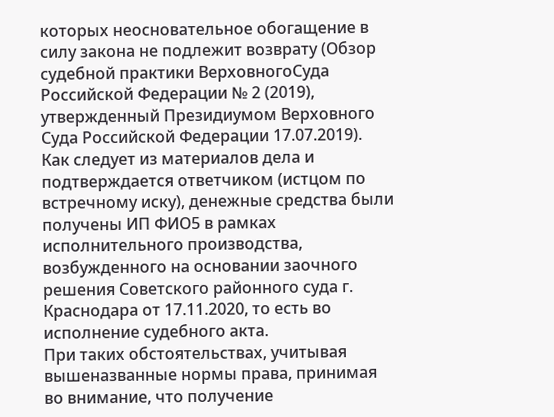которых неосновательное обогащение в силу закона не подлежит возврату (Обзор судебной практики ВерховногоСуда Российской Федерации № 2 (2019), утвержденный Президиумом Верховного Суда Российской Федерации 17.07.2019).
Как следует из материалов дела и подтверждается ответчиком (истцом по встречному иску), денежные средства были получены ИП ФИО5 в рамках исполнительного производства, возбужденного на основании заочного решения Советского районного суда г. Краснодара от 17.11.2020, то есть во исполнение судебного акта.
При таких обстоятельствах, учитывая вышеназванные нормы права, принимая во внимание, что получение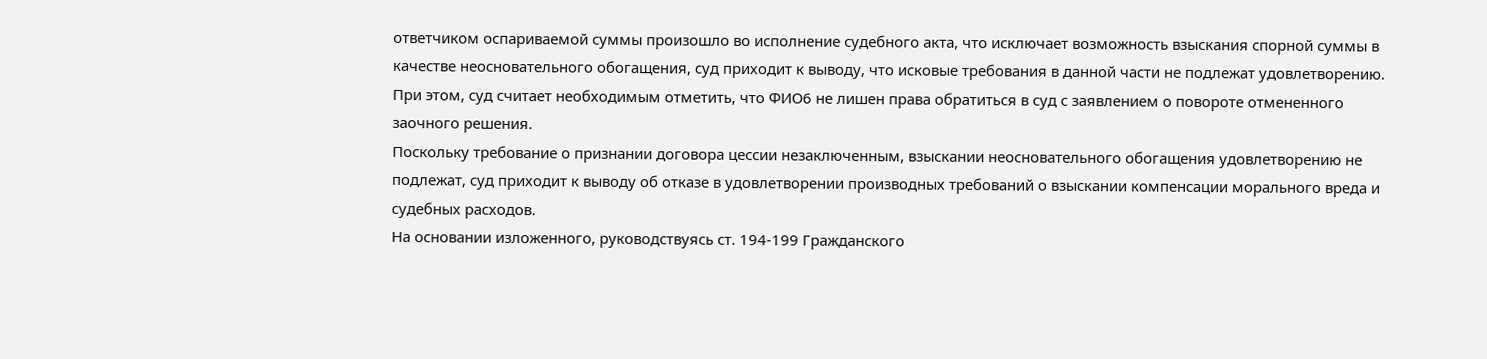ответчиком оспариваемой суммы произошло во исполнение судебного акта, что исключает возможность взыскания спорной суммы в качестве неосновательного обогащения, суд приходит к выводу, что исковые требования в данной части не подлежат удовлетворению.
При этом, суд считает необходимым отметить, что ФИО6 не лишен права обратиться в суд с заявлением о повороте отмененного заочного решения.
Поскольку требование о признании договора цессии незаключенным, взыскании неосновательного обогащения удовлетворению не подлежат, суд приходит к выводу об отказе в удовлетворении производных требований о взыскании компенсации морального вреда и судебных расходов.
На основании изложенного, руководствуясь ст. 194-199 Гражданского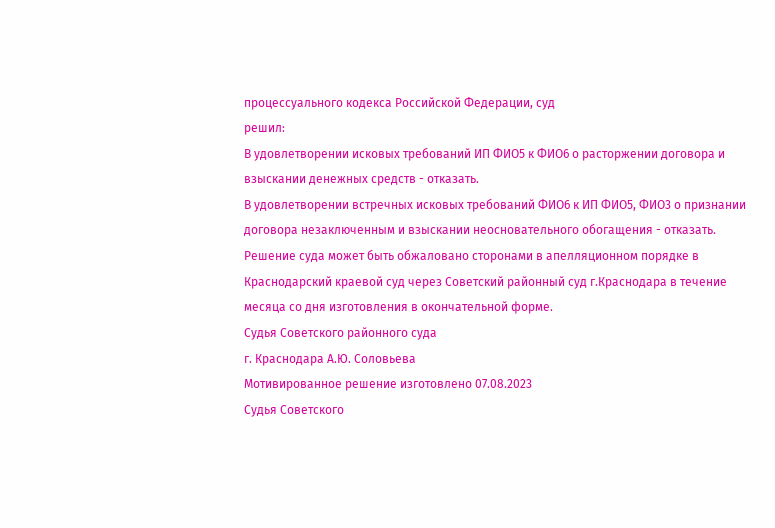процессуального кодекса Российской Федерации, суд
решил:
В удовлетворении исковых требований ИП ФИО5 к ФИО6 о расторжении договора и взыскании денежных средств - отказать.
В удовлетворении встречных исковых требований ФИО6 к ИП ФИО5, ФИО3 о признании договора незаключенным и взыскании неосновательного обогащения - отказать.
Решение суда может быть обжаловано сторонами в апелляционном порядке в Краснодарский краевой суд через Советский районный суд г.Краснодара в течение месяца со дня изготовления в окончательной форме.
Судья Советского районного суда
г. Краснодара А.Ю. Соловьева
Мотивированное решение изготовлено 07.08.2023
Судья Советского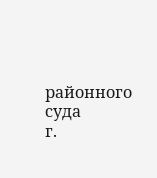районного суда
г.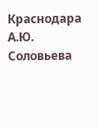Краснодара А.Ю. Соловьева